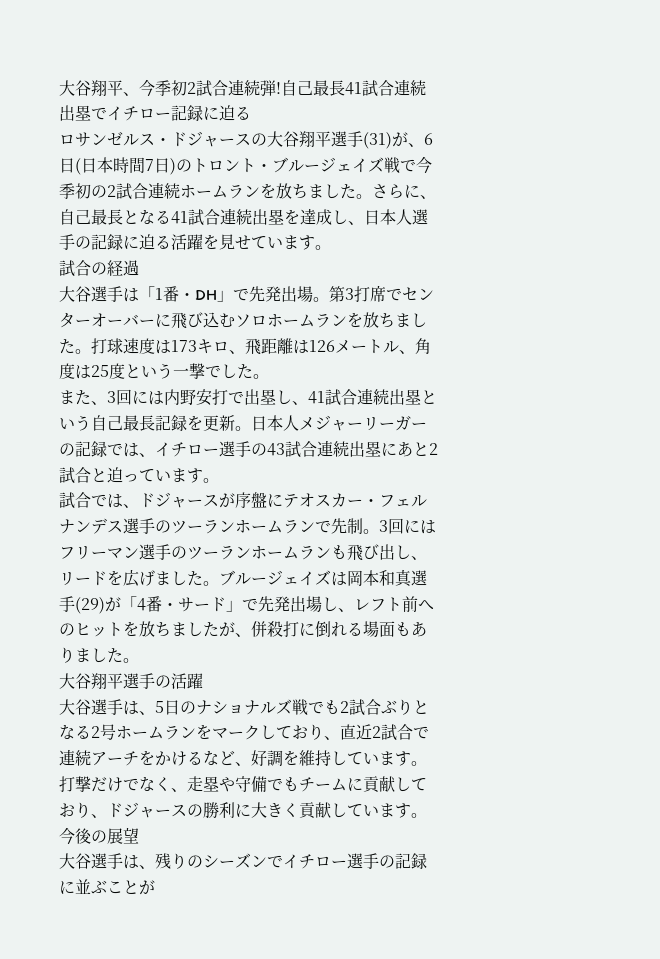大谷翔平、今季初2試合連続弾!自己最長41試合連続出塁でイチロー記録に迫る
ロサンゼルス・ドジャースの大谷翔平選手(31)が、6日(日本時間7日)のトロント・ブルージェイズ戦で今季初の2試合連続ホームランを放ちました。さらに、自己最長となる41試合連続出塁を達成し、日本人選手の記録に迫る活躍を見せています。
試合の経過
大谷選手は「1番・DH」で先発出場。第3打席でセンターオーバーに飛び込むソロホームランを放ちました。打球速度は173キロ、飛距離は126メートル、角度は25度という一撃でした。
また、3回には内野安打で出塁し、41試合連続出塁という自己最長記録を更新。日本人メジャーリーガーの記録では、イチロー選手の43試合連続出塁にあと2試合と迫っています。
試合では、ドジャースが序盤にテオスカー・フェルナンデス選手のツーランホームランで先制。3回にはフリーマン選手のツーランホームランも飛び出し、リードを広げました。ブルージェイズは岡本和真選手(29)が「4番・サード」で先発出場し、レフト前へのヒットを放ちましたが、併殺打に倒れる場面もありました。
大谷翔平選手の活躍
大谷選手は、5日のナショナルズ戦でも2試合ぶりとなる2号ホームランをマークしており、直近2試合で連続アーチをかけるなど、好調を維持しています。打撃だけでなく、走塁や守備でもチームに貢献しており、ドジャースの勝利に大きく貢献しています。
今後の展望
大谷選手は、残りのシーズンでイチロー選手の記録に並ぶことが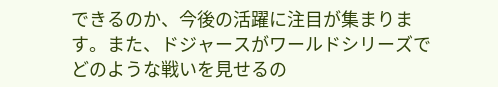できるのか、今後の活躍に注目が集まります。また、ドジャースがワールドシリーズでどのような戦いを見せるの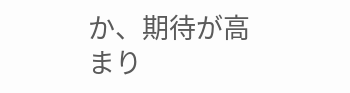か、期待が高まり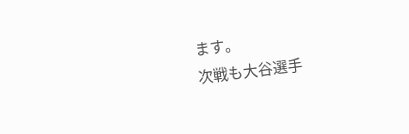ます。
次戦も大谷選手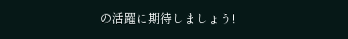の活躍に期待しましょう!